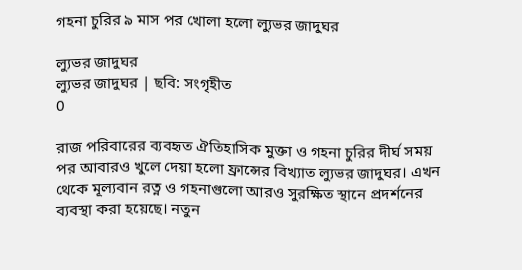গহনা চুরির ৯ মাস পর খোলা হলো ল্যুভর জাদুঘর

ল্যুভর জাদুঘর
ল্যুভর জাদুঘর | ছবি: সংগৃহীত
0

রাজ পরিবারের ব্যবহৃত ঐতিহাসিক মুক্তা ও গহনা চুরির দীর্ঘ সময় পর আবারও খুলে দেয়া হলো ফ্রান্সের বিখ্যাত ল্যুভর জাদুঘর। এখন থেকে মূল্যবান রত্ন ও গহনাগুলো আরও সুরক্ষিত স্থানে প্রদর্শনের ব্যবস্থা করা হয়েছে। নতুন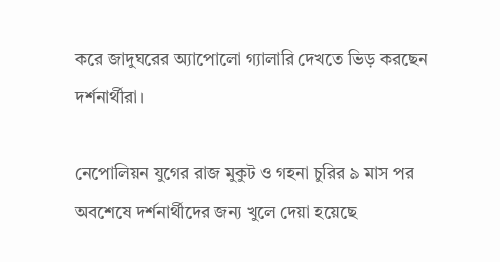করে জাদুঘরের অ্যাপোলো গ্যালারি দেখতে ভিড় করছেন দর্শনার্থীরা।

নেপোলিয়ন যুগের রাজ মুকুট ও গহনা চুরির ৯ মাস পর অবশেষে দর্শনার্থীদের জন্য খুলে দেয়া হয়েছে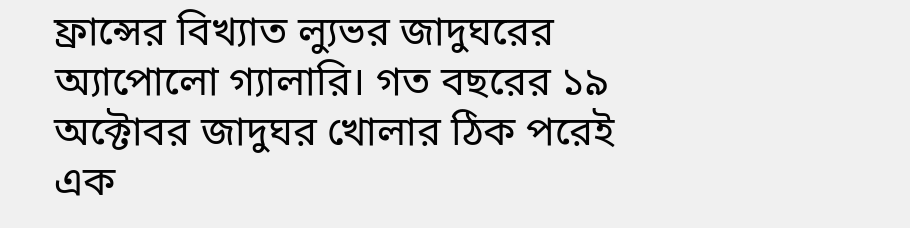ফ্রান্সের বিখ্যাত ল্যুভর জাদুঘরের অ্যাপোলো গ্যালারি। গত বছরের ১৯ অক্টোবর জাদুঘর খোলার ঠিক পরেই এক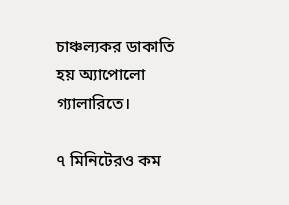চাঞ্চল্যকর ডাকাতি হয় অ্যাপোলো গ্যালারিতে।

৭ মিনিটেরও কম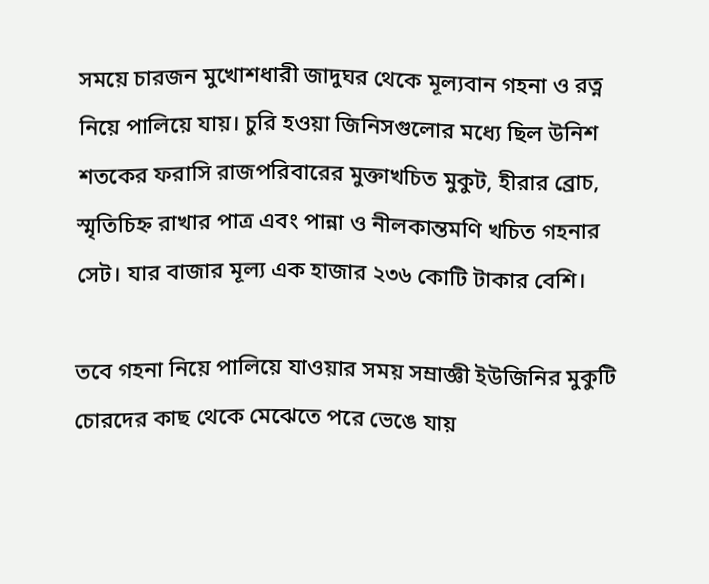সময়ে চারজন মুখোশধারী জাদুঘর থেকে মূল্যবান গহনা ও রত্ন নিয়ে পালিয়ে যায়। চুরি হওয়া জিনিসগুলোর মধ্যে ছিল উনিশ শতকের ফরাসি রাজপরিবারের মুক্তাখচিত মুকুট, হীরার ব্রোচ, স্মৃতিচিহ্ন রাখার পাত্র এবং পান্না ও নীলকান্তমণি খচিত গহনার সেট। যার বাজার মূল্য এক হাজার ২৩৬ কোটি টাকার বেশি।

তবে গহনা নিয়ে পালিয়ে যাওয়ার সময় সম্রাজ্ঞী ইউজিনির মুকুটি চোরদের কাছ থেকে মেঝেতে পরে ভেঙে যায়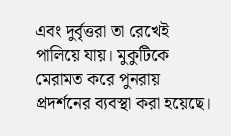এবং দুর্বৃত্তরা তা রেখেই পালিয়ে যায়। মুকুটিকে মেরামত করে পুনরায় প্রদর্শনের ব্যবস্থা করা হয়েছে।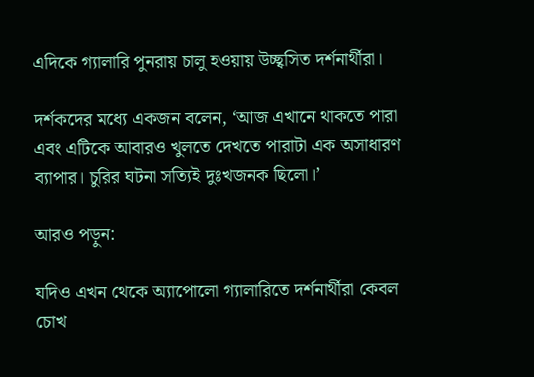এদিকে গ্যালারি পুনরায় চালু হওয়ায় উচ্ছ্বসিত দর্শনার্থীরা।

দর্শকদের মধ্যে একজন বলেন, ‘আজ এখানে থাকতে পারা এবং এটিকে আবারও খুলতে দেখতে পারাটা এক অসাধারণ ব্যাপার। চুরির ঘটনা সত্যিই দুঃখজনক ছিলো।’

আরও পড়ুন:

যদিও এখন থেকে অ্যাপোলো গ্যালারিতে দর্শনার্থীরা কেবল চোখ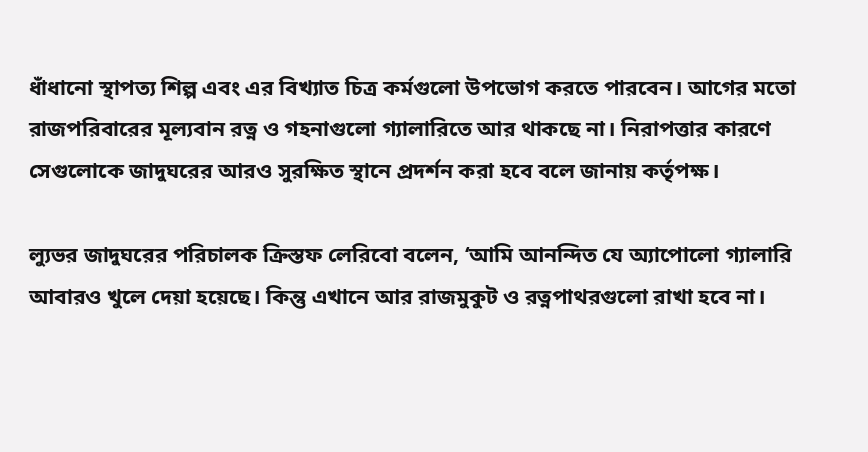ধাঁধানো স্থাপত্য শিল্প এবং এর বিখ্যাত চিত্র কর্মগুলো উপভোগ করতে পারবেন। আগের মতো রাজপরিবারের মূল্যবান রত্ন ও গহনাগুলো গ্যালারিতে আর থাকছে না। নিরাপত্তার কারণে সেগুলোকে জাদুঘরের আরও সুরক্ষিত স্থানে প্রদর্শন করা হবে বলে জানায় কর্তৃপক্ষ।

ল্যুভর জাদুঘরের পরিচালক ক্রিস্তফ লেরিবো বলেন, ‘আমি আনন্দিত যে অ্যাপোলো গ্যালারি আবারও খুলে দেয়া হয়েছে। কিন্তু এখানে আর রাজমুকুট ও রত্নপাথরগুলো রাখা হবে না।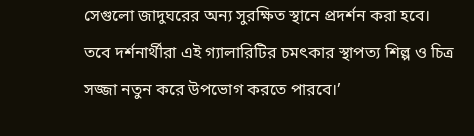সেগুলো জাদুঘরের অন্য সুরক্ষিত স্থানে প্রদর্শন করা হবে। তবে দর্শনার্থীরা এই গ্যালারিটির চমৎকার স্থাপত্য শিল্প ও চিত্র সজ্জা নতুন করে উপভোগ করতে পারবে।’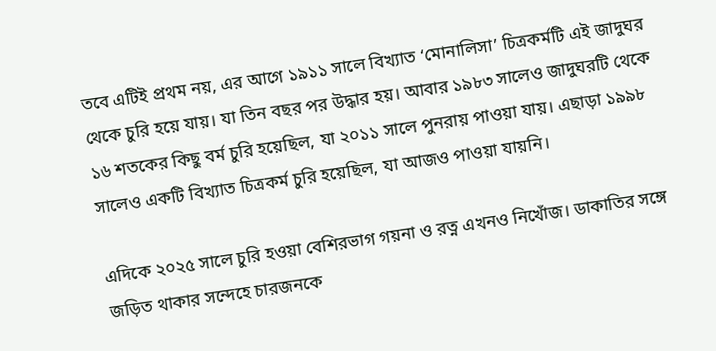তবে এটিই প্রথম নয়, এর আগে ১৯১১ সালে বিখ্যাত ‘মোনালিসা’ চিত্রকর্মটি এই জাদুঘর থেকে চুরি হয়ে যায়। যা তিন বছর পর উদ্ধার হয়। আবার ১৯৮৩ সালেও জাদুঘরটি থেকে ১৬ শতকের কিছু বর্ম চুরি হয়েছিল, যা ২০১১ সালে পুনরায় পাওয়া যায়। এছাড়া ১৯৯৮ সালেও একটি বিখ্যাত চিত্রকর্ম চুরি হয়েছিল, যা আজও পাওয়া যায়নি।

এদিকে ২০২৫ সালে চুরি হওয়া বেশিরভাগ গয়না ও রত্ন এখনও নিখোঁজ। ডাকাতির সঙ্গে জড়িত থাকার সন্দেহে চারজনকে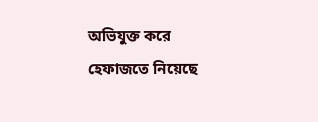অভিযুক্ত করে হেফাজতে নিয়েছে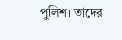পুলিশ। তাদের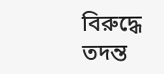বিরুদ্ধে তদন্ত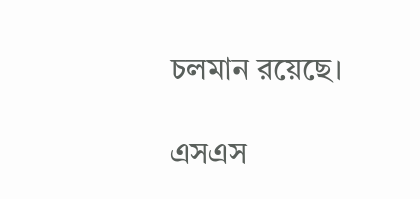চলমান রয়েছে।

এসএস